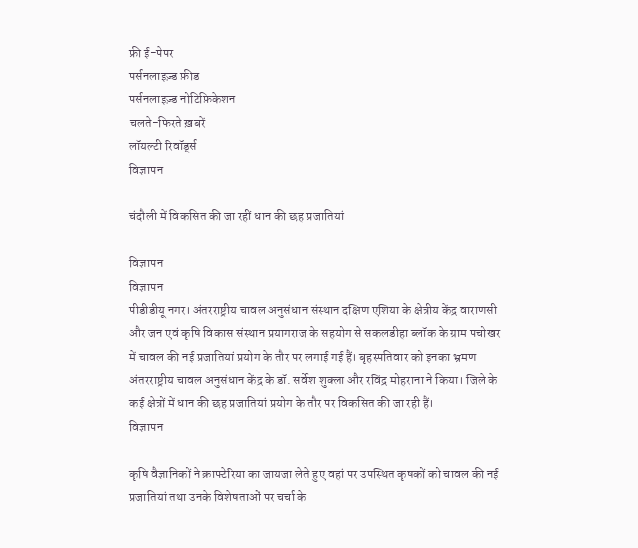फ्री ई-पेपर
पर्सनलाइज़्ड फ़ीड
पर्सनलाइज़्ड नोटिफ़िकेशन
चलते-फिरते ख़बरें
लॉयल्टी रिवॉर्ड्स
विज्ञापन

चंदौली में विकसित की जा रहीं धान की छह प्रजातियां

विज्ञापन
विज्ञापन
पीडीडीयू नगर। अंतरराष्ट्रीय चावल अनुसंधान संस्थान दक्षिण एशिया के क्षेत्रीय केंद्र वाराणसी और जन एवं कृषि विकास संस्थान प्रयागराज के सहयोग से सकलडीहा ब्लॉक के ग्राम पचोखर में चावल की नई प्रजातियां प्रयोग के तौर पर लगाई गई हैं। बृहस्पतिवार को इनका भ्रमण अंतरराष्ट्रीय चावल अनुसंधान केंद्र के डॉ. सर्वेश शुक्ला और रविंद्र मोहराना ने किया। जिले के कई क्षेत्रों में धान की छह प्रजातियां प्रयोग के तौर पर विकसित की जा रही हैं।
विज्ञापन

कृषि वैज्ञानिकों ने क्राफ्टेरिया का जायजा लेते हुए वहां पर उपस्थित कृषकों को चावल की नई प्रजातियां तथा उनके विशेषताओं पर चर्चा के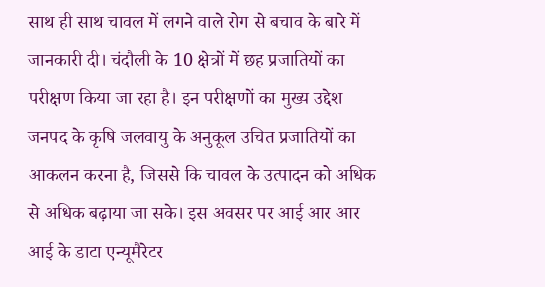साथ ही साथ चावल में लगने वाले रोग से बचाव के बारे में जानकारी दी। चंदौली के 10 क्षेत्रों में छह प्रजातियों का परीक्षण किया जा रहा है। इन परीक्षणों का मुख्य उद्देश जनपद के कृषि जलवायु के अनुकूल उचित प्रजातियों का आकलन करना है, जिससे कि चावल के उत्पादन को अधिक से अधिक बढ़ाया जा सके। इस अवसर पर आई आर आर आई के डाटा एन्यूमैरेटर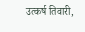उत्कर्ष तिवारी,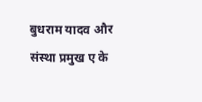बुधराम यादव और संस्था प्रमुख ए के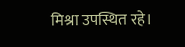मिश्रा उपस्थित रहे।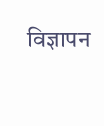विज्ञापन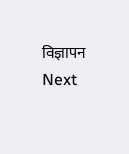विज्ञापन
Next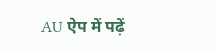AU ऐप में पढ़ें